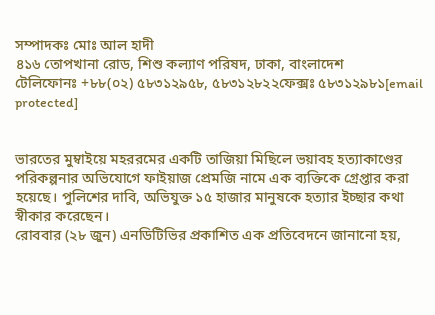সম্পাদকঃ মোঃ আল হাদী
৪১৬ তোপখানা রোড, শিশু কল্যাণ পরিষদ, ঢাকা, বাংলাদেশ
টেলিফোনঃ +৮৮(০২) ৫৮৩১২৯৫৮, ৫৮৩১২৮২২ফেক্সঃ ৫৮৩১২৯৮১[email protected]


ভারতের মুম্বাইয়ে মহররমের একটি তাজিয়া মিছিলে ভয়াবহ হত্যাকাণ্ডের পরিকল্পনার অভিযোগে ফাইয়াজ প্রেমজি নামে এক ব্যক্তিকে গ্রেপ্তার করা হয়েছে। পুলিশের দাবি, অভিযুক্ত ১৫ হাজার মানুষকে হত্যার ইচ্ছার কথা স্বীকার করেছেন।
রোববার (২৮ জুন) এনডিটিভির প্রকাশিত এক প্রতিবেদনে জানানো হয়,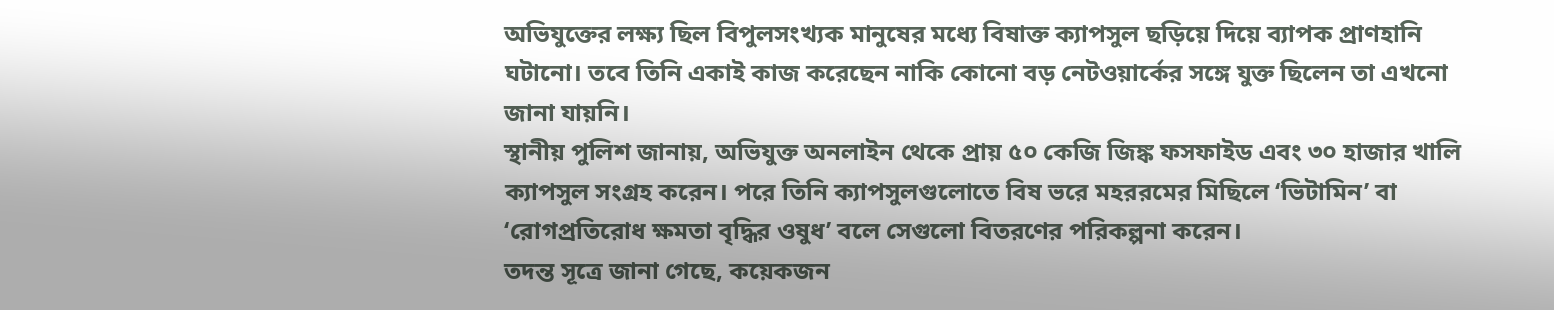অভিযুক্তের লক্ষ্য ছিল বিপুলসংখ্যক মানুষের মধ্যে বিষাক্ত ক্যাপসুল ছড়িয়ে দিয়ে ব্যাপক প্রাণহানি ঘটানো। তবে তিনি একাই কাজ করেছেন নাকি কোনো বড় নেটওয়ার্কের সঙ্গে যুক্ত ছিলেন তা এখনো জানা যায়নি।
স্থানীয় পুলিশ জানায়, অভিযুক্ত অনলাইন থেকে প্রায় ৫০ কেজি জিঙ্ক ফসফাইড এবং ৩০ হাজার খালি ক্যাপসুল সংগ্রহ করেন। পরে তিনি ক্যাপসুলগুলোতে বিষ ভরে মহররমের মিছিলে ‘ভিটামিন’ বা ‘রোগপ্রতিরোধ ক্ষমতা বৃদ্ধির ওষুধ’ বলে সেগুলো বিতরণের পরিকল্পনা করেন।
তদন্ত সূত্রে জানা গেছে, কয়েকজন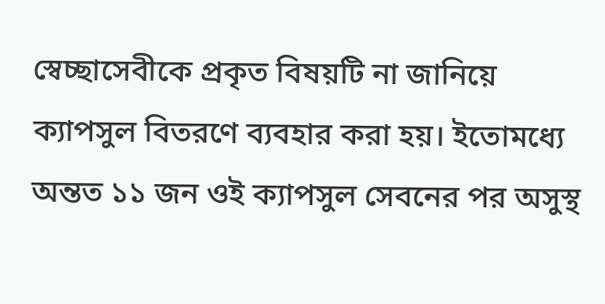স্বেচ্ছাসেবীকে প্রকৃত বিষয়টি না জানিয়ে ক্যাপসুল বিতরণে ব্যবহার করা হয়। ইতোমধ্যে অন্তত ১১ জন ওই ক্যাপসুল সেবনের পর অসুস্থ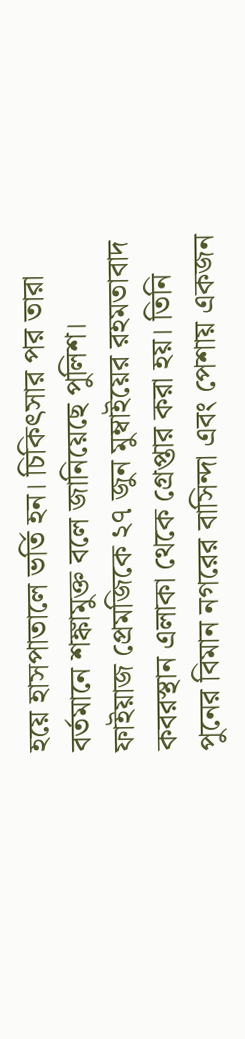হয়ে হাসপাতালে ভর্তি হন। চিকিৎসার পর তারা বর্তমানে শঙ্কামুক্ত বলে জানিয়েছে পুলিশ।
ফাইয়াজ প্রেমজিকে ২৭ জুন মুম্বাইয়ের রহমতাবাদ কবরস্থান এলাকা থেকে গ্রেপ্তার করা হয়। তিনি পুনের বিমান নগরের বাসিন্দা এবং পেশায় একজন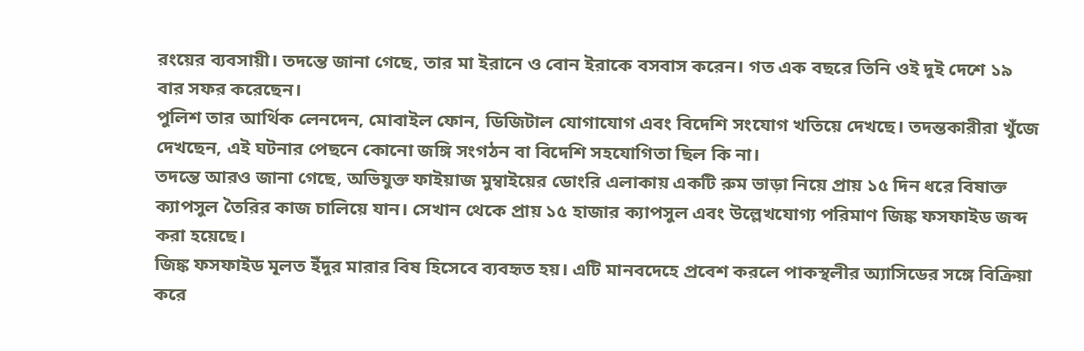রংয়ের ব্যবসায়ী। তদন্তে জানা গেছে, তার মা ইরানে ও বোন ইরাকে বসবাস করেন। গত এক বছরে তিনি ওই দুই দেশে ১৯ বার সফর করেছেন।
পুলিশ তার আর্থিক লেনদেন, মোবাইল ফোন, ডিজিটাল যোগাযোগ এবং বিদেশি সংযোগ খতিয়ে দেখছে। তদন্তকারীরা খুঁজে দেখছেন, এই ঘটনার পেছনে কোনো জঙ্গি সংগঠন বা বিদেশি সহযোগিতা ছিল কি না।
তদন্তে আরও জানা গেছে, অভিযুক্ত ফাইয়াজ মুম্বাইয়ের ডোংরি এলাকায় একটি রুম ভাড়া নিয়ে প্রায় ১৫ দিন ধরে বিষাক্ত ক্যাপসুল তৈরির কাজ চালিয়ে যান। সেখান থেকে প্রায় ১৫ হাজার ক্যাপসুল এবং উল্লেখযোগ্য পরিমাণ জিঙ্ক ফসফাইড জব্দ করা হয়েছে।
জিঙ্ক ফসফাইড মূলত ইঁদুর মারার বিষ হিসেবে ব্যবহৃত হয়। এটি মানবদেহে প্রবেশ করলে পাকস্থলীর অ্যাসিডের সঙ্গে বিক্রিয়া করে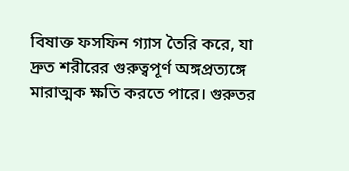বিষাক্ত ফসফিন গ্যাস তৈরি করে, যা দ্রুত শরীরের গুরুত্বপূর্ণ অঙ্গপ্রত্যঙ্গে মারাত্মক ক্ষতি করতে পারে। গুরুতর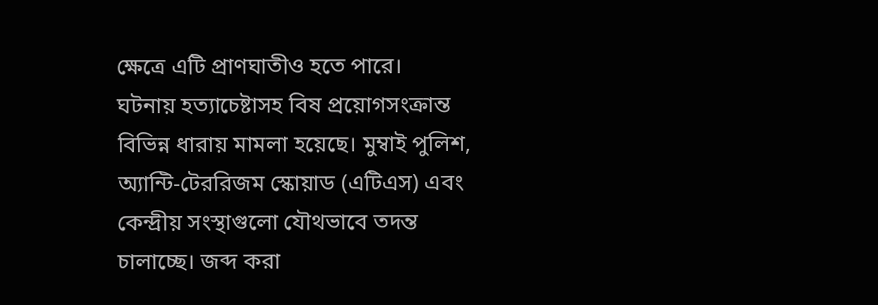ক্ষেত্রে এটি প্রাণঘাতীও হতে পারে।
ঘটনায় হত্যাচেষ্টাসহ বিষ প্রয়োগসংক্রান্ত বিভিন্ন ধারায় মামলা হয়েছে। মুম্বাই পুলিশ, অ্যান্টি-টেররিজম স্কোয়াড (এটিএস) এবং কেন্দ্রীয় সংস্থাগুলো যৌথভাবে তদন্ত চালাচ্ছে। জব্দ করা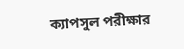ক্যাপসুল পরীক্ষার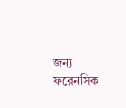জন্য ফরেনসিক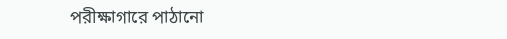পরীক্ষাগারে পাঠানো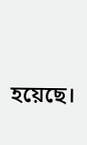হয়েছে।